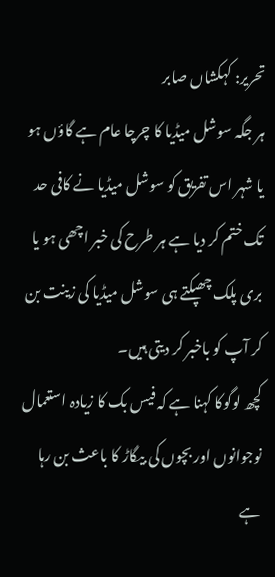تحریر: کہکشاں صابر
ہر جگہ سوشل میڈیا کا چرچا عام ہے گاؤں ہو یا شہر اس تفریق کو سوشل میڈیا نے کافی حد تک ختم کر دیا ہے ہر طرح کی خبر اچھی ہو یا بری پلک چھپکتے ہی سوشل میڈیا کی زینت بن کر آپ کو باخبر کر دیتی ہیں۔
کچھ لوگوکا کہنا ہے کہ فیس بک کا زیادہ استعمال نوجوانوں اور بچوں کی بیگاڑ کا باعث بن رہا ہے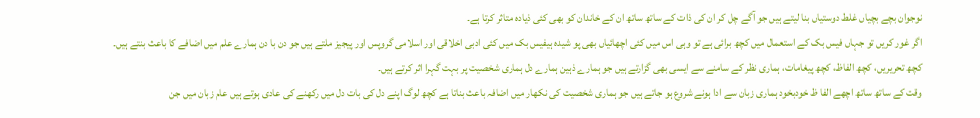نوجوان بچے بچیاں غلط دوستیاں بنا لیتے ہیں جو آگے چل کر ان کی ذات کے ساتھ ساتھ ان کے خاندان کو بھی کئی ذیادہ متاثر کرتا ہے۔
اگر غور کریں تو جہاں فیس بک کے استعمال میں کچھ برائی ہے تو وہی اس میں کئی اچھائیاں بھی پو شیدہ ہیفیس بک میں کئی ادبی اخلاقی اور اسلامی گروپس اور پیجیز ملتے ہیں جو دن با دن ہمارے علم میں اضافے کا باعث بنتے ہیں۔
کچھ تحریریں، کچھ الفاظ، کچھ پیغامات، ہماری نظر کے سامنے سے ایسی بھی گزارتے ہیں جو ہمارے ذہین ہمارے دل ہماری شخصیت پر بہت گہرا اثر کرتے ہیں۔
وقت کے ساتھ ساتھ اچھے الفا ظ خودبخود ہماری زبان سے ادا ہونے شروع ہو جاتے ہیں جو ہماری شخصیت کی نکھار میں اضافہ باعث بناتا ہے کچھ لوگ اپنے دل کی بات دل میں رکھنے کی عادی ہوتے ہیں عام زبان میں جن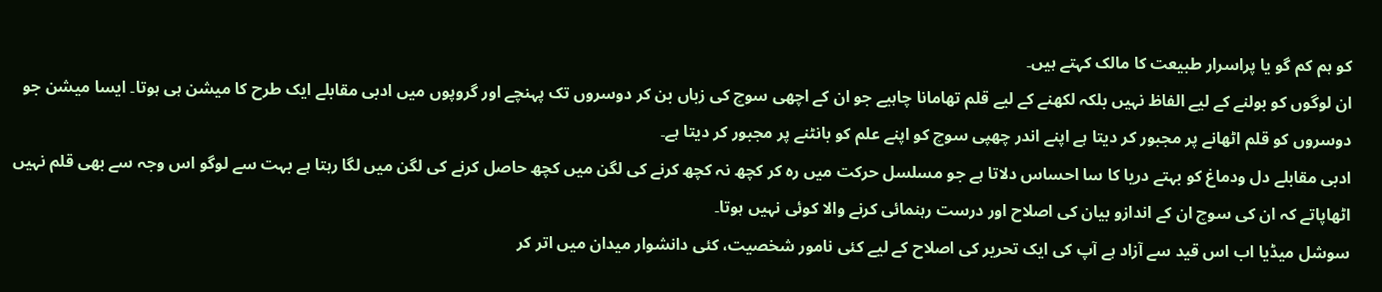کو ہم کم گو یا پراسرار طبیعت کا مالک کہتے ہیں۔
ان لوگوں کو بولنے کے لیے الفاظ نہیں بلکہ لکھنے کے لیے قلم تھامانا چاہیے جو ان کے اچھی سوچ کی زباں بن کر دوسروں تک پہنچے اور گروپوں میں ادبی مقابلے ایک طرح کا میشن ہی ہوتا۔ ایسا میشن جو دوسروں کو قلم اٹھانے پر مجبور کر دیتا ہے اپنے اندر چھپی سوچ کو اپنے علم کو بانٹنے پر مجبور کر دیتا ہے۔
ادبی مقابلے دل ودماغ کو بہتے دریا کا سا احساس دلاتا ہے جو مسلسل حرکت میں رہ کر کچھ نہ کچھ کرنے کی لگن میں کچھ حاصل کرنے کی لگن میں لگا رہتا ہے بہت سے لوگو اس وجہ سے بھی قلم نہیں اٹھاپاتے کہ ان کی سوچ ان کے اندازو بیان کی اصلاح اور درست رہنمائی کرنے والا کوئی نہیں ہوتا۔
سوشل میڈیا اب اس قید سے آزاد ہے آپ کی ایک تحریر کی اصلاح کے لیے کئی نامور شخصیت، کئی دانشوار میدان میں اتر کر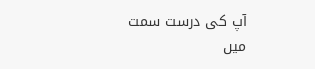آپ کی درست سمت میں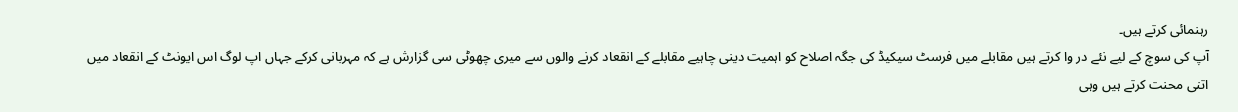رہنمائی کرتے ہیں۔
آپ کی سوچ کے لیے نئے در وا کرتے ہیں مقابلے میں فرسٹ سیکیڈ کی جگہ اصلاح کو اہمیت دینی چاہیے مقابلے کے انقعاد کرنے والوں سے میری چھوٹی سی گزارش ہے کہ مہربانی کرکے جہاں اپ لوگ اس ایونٹ کے انقعاد میں اتنی محنت کرتے ہیں وہی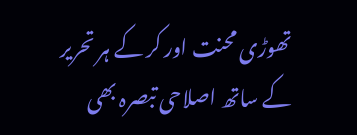تھوڑی محنت اور کر کے ہر تحریر کے ساتھ اصلاحی تبصرہ بھی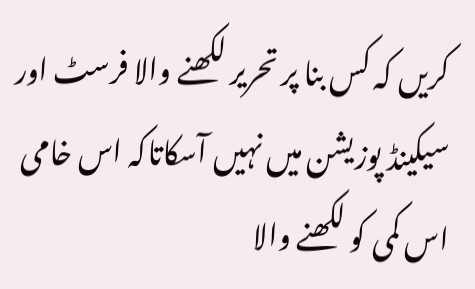کریں کہ کس بنا پر تحریر لکھنے والا فرسٹ اور سیکینڈ پوزیشن میں نہیں آسکاتاکہ اس خامی اس کمی کو لکھنے والا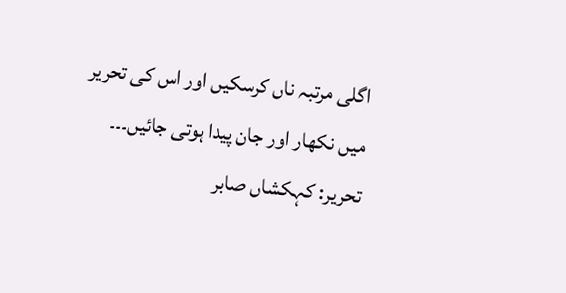اگلی مرتبہ ناں کرسکیں اور اس کی تحریر میں نکھار اور جان پیدا ہوتی جائیں۔۔۔
تحریر: کہکشاں صابر